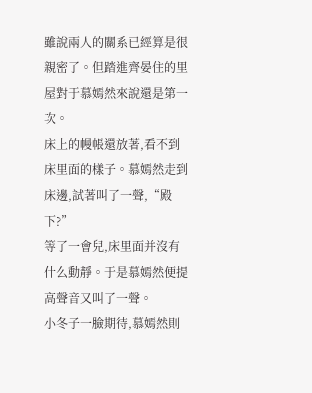雖說兩人的關系已經算是很親密了。但踏進齊晏住的里屋對于慕嫣然來說還是第一次。
床上的幔帳還放著,看不到床里面的樣子。慕嫣然走到床邊,試著叫了一聲,“殿下?”
等了一會兒,床里面并沒有什么動靜。于是慕嫣然便提高聲音又叫了一聲。
小冬子一臉期待,慕嫣然則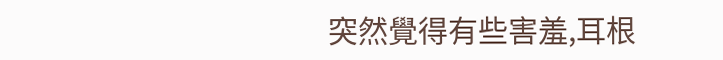突然覺得有些害羞,耳根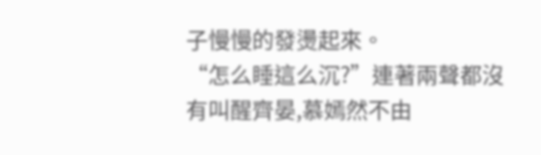子慢慢的發燙起來。
“怎么睡這么沉?”連著兩聲都沒有叫醒齊晏,慕嫣然不由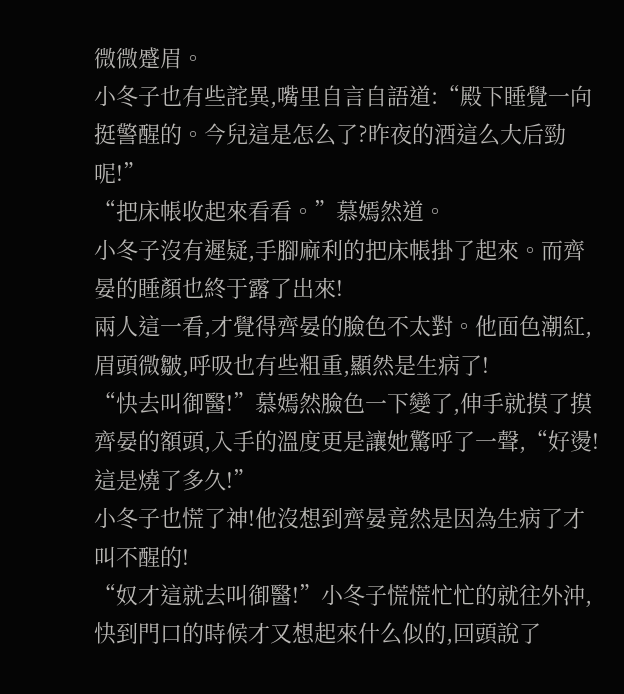微微蹙眉。
小冬子也有些詫異,嘴里自言自語道:“殿下睡覺一向挺警醒的。今兒這是怎么了?昨夜的酒這么大后勁呢!”
“把床帳收起來看看。”慕嫣然道。
小冬子沒有遲疑,手腳麻利的把床帳掛了起來。而齊晏的睡顏也終于露了出來!
兩人這一看,才覺得齊晏的臉色不太對。他面色潮紅,眉頭微皺,呼吸也有些粗重,顯然是生病了!
“快去叫御醫!”慕嫣然臉色一下變了,伸手就摸了摸齊晏的額頭,入手的溫度更是讓她驚呼了一聲,“好燙!這是燒了多久!”
小冬子也慌了神!他沒想到齊晏竟然是因為生病了才叫不醒的!
“奴才這就去叫御醫!”小冬子慌慌忙忙的就往外沖,快到門口的時候才又想起來什么似的,回頭說了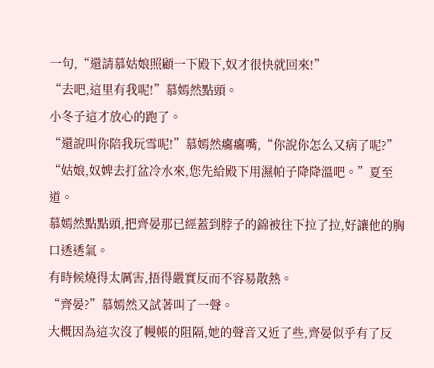一句,“還請慕姑娘照顧一下殿下,奴才很快就回來!”
“去吧,這里有我呢!”慕嫣然點頭。
小冬子這才放心的跑了。
“還說叫你陪我玩雪呢!”慕嫣然癟癟嘴,“你說你怎么又病了呢?”
“姑娘,奴婢去打盆冷水來,您先給殿下用濕帕子降降溫吧。”夏至道。
慕嫣然點點頭,把齊晏那已經蓋到脖子的錦被往下拉了拉,好讓他的胸口透透氣。
有時候燒得太厲害,捂得嚴實反而不容易散熱。
“齊晏?”慕嫣然又試著叫了一聲。
大概因為這次沒了幔帳的阻隔,她的聲音又近了些,齊晏似乎有了反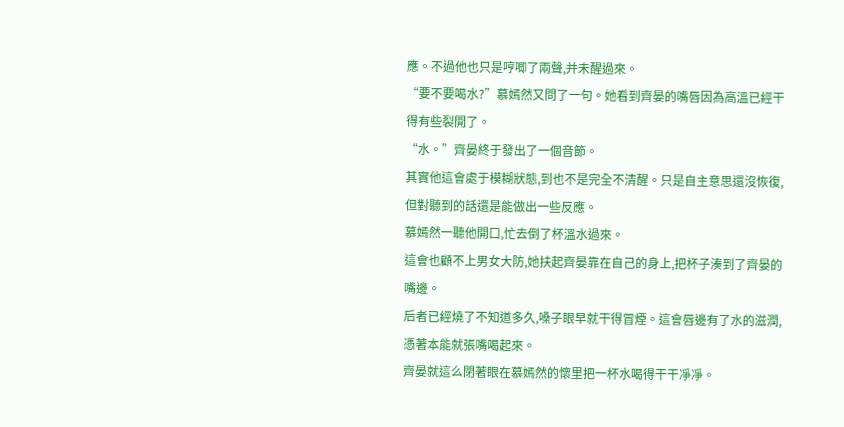應。不過他也只是哼唧了兩聲,并未醒過來。
“要不要喝水?”慕嫣然又問了一句。她看到齊晏的嘴唇因為高溫已經干得有些裂開了。
“水。”齊晏終于發出了一個音節。
其實他這會處于模糊狀態,到也不是完全不清醒。只是自主意思還沒恢復,但對聽到的話還是能做出一些反應。
慕嫣然一聽他開口,忙去倒了杯溫水過來。
這會也顧不上男女大防,她扶起齊晏靠在自己的身上,把杯子湊到了齊晏的嘴邊。
后者已經燒了不知道多久,嗓子眼早就干得冒煙。這會唇邊有了水的滋潤,憑著本能就張嘴喝起來。
齊晏就這么閉著眼在慕嫣然的懷里把一杯水喝得干干凈凈。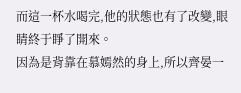而這一杯水喝完,他的狀態也有了改變,眼睛終于睜了開來。
因為是背靠在慕嫣然的身上,所以齊晏一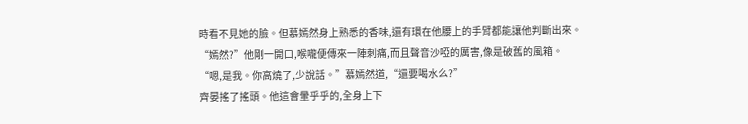時看不見她的臉。但慕嫣然身上熟悉的香味,還有環在他腰上的手臂都能讓他判斷出來。
“嫣然?”他剛一開口,喉嚨便傳來一陣刺痛,而且聲音沙啞的厲害,像是破舊的風箱。
“嗯,是我。你高燒了,少說話。”慕嫣然道,“還要喝水么?”
齊晏搖了搖頭。他這會暈乎乎的,全身上下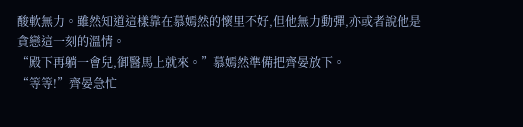酸軟無力。雖然知道這樣靠在慕嫣然的懷里不好,但他無力動彈,亦或者說他是貪戀這一刻的溫情。
“殿下再躺一會兒,御醫馬上就來。”慕嫣然準備把齊晏放下。
“等等!”齊晏急忙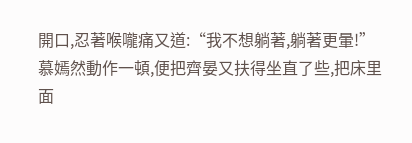開口,忍著喉嚨痛又道:“我不想躺著,躺著更暈!”
慕嫣然動作一頓,便把齊晏又扶得坐直了些,把床里面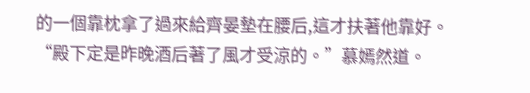的一個靠枕拿了過來給齊晏墊在腰后,這才扶著他靠好。
“殿下定是昨晚酒后著了風才受涼的。”慕嫣然道。